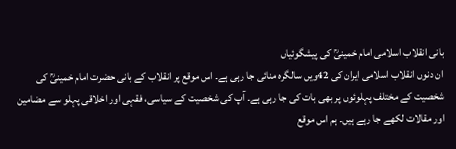بانی انقلاب اسلامی امام خمینیؒ کی پیشگوئیاں
ان دنوں انقلاب اسلامی ایران کی 42ویں سالگرہ منائی جا رہی ہے۔ اس موقع پر انقلاب کے بانی حضرت امام خمینیؒ کی شخصیت کے مختلف پہلوئوں پر بھی بات کی جا رہی ہے۔ آپ کی شخصیت کے سیاسی، فقہی اور اخلاقی پہلو سے مضامین اور مقالات لکھے جا رہے ہیں۔ ہم اس موقع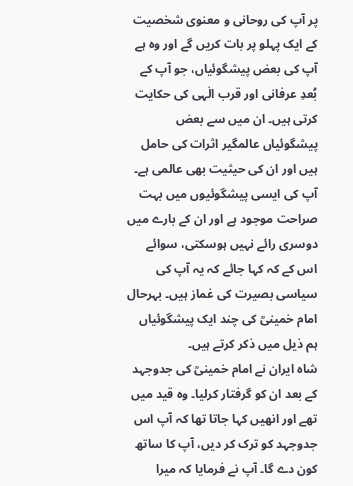پر آپ کی روحانی و معنوی شخصیت کے ایک پہلو پر بات کریں گے اور وہ ہے آپ کی بعض پیشگوئیاں، جو آپ کے بُعدِ عرفانی اور قرب الٰہی کی حکایت کرتی ہیں۔ ان میں سے بعض پیشگوئیاں عالمگیر اثرات کی حامل ہیں اور ان کی حیثیت بھی عالمی ہے۔ آپ کی ایسی پیشگوئیوں میں بہت صراحت موجود ہے اور ان کے بارے میں دوسری رائے نہیں ہوسکتی، سوائے اس کے کہ کہا جائے کہ یہ آپ کی سیاسی بصیرت کی غماز ہیں۔ بہرحال امام خمینیؒ کی چند ایک پیشگوئیاں ہم ذیل میں ذکر کرتے ہیں۔
شاہ ایران نے امام خمینیؒ کی جدوجہد کے بعد ان کو گرفتار کرلیا۔ وہ قید میں تھے اور انھیں کہا جاتا تھا کہ آپ اس جدوجہد کو ترک کر دیں، آپ کا ساتھ کون دے گا۔ آپ نے فرمایا کہ میرا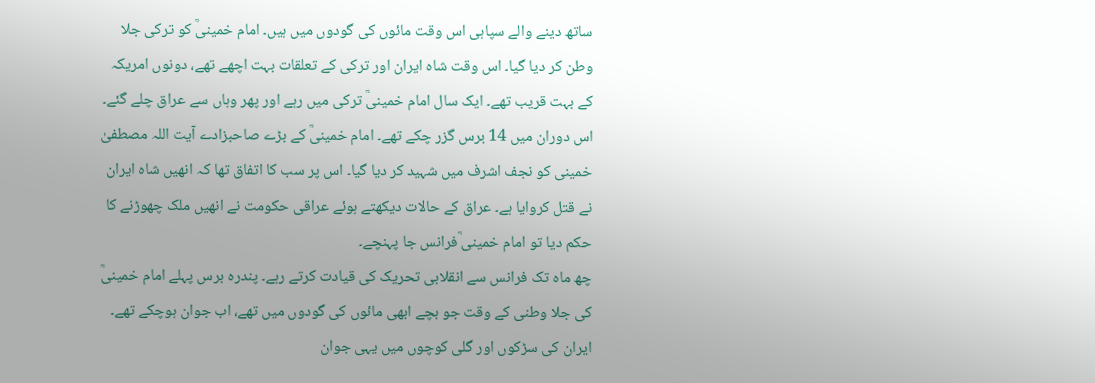ساتھ دینے والے سپاہی اس وقت مائوں کی گودوں میں ہیں۔ امام خمینیؒ کو ترکی جلا وطن کر دیا گیا۔ اس وقت شاہ ایران اور ترکی کے تعلقات بہت اچھے تھے، دونوں امریکہ کے بہت قریب تھے۔ ایک سال امام خمینیؒ ترکی میں رہے اور پھر وہاں سے عراق چلے گئے۔ اس دوران میں 14 برس گزر چکے تھے۔ امام خمینیؒ کے بڑے صاحبزادے آیت اللہ مصطفیٰ خمینی کو نجف اشرف میں شہید کر دیا گیا۔ اس پر سب کا اتفاق تھا کہ انھیں شاہ ایران نے قتل کروایا ہے۔ عراق کے حالات دیکھتے ہوئے عراقی حکومت نے انھیں ملک چھوڑنے کا حکم دیا تو امام خمینی ؒفرانس جا پہنچے۔
چھ ماہ تک فرانس سے انقلابی تحریک کی قیادت کرتے رہے۔ پندرہ برس پہلے امام خمینیؒ کی جلا وطنی کے وقت جو بچے ابھی مائوں کی گودوں میں تھے، اب جوان ہوچکے تھے۔ ایران کی سڑکوں اور گلی کوچوں میں یہی جوان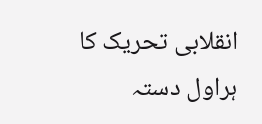انقلابی تحریک کا ہراول دستہ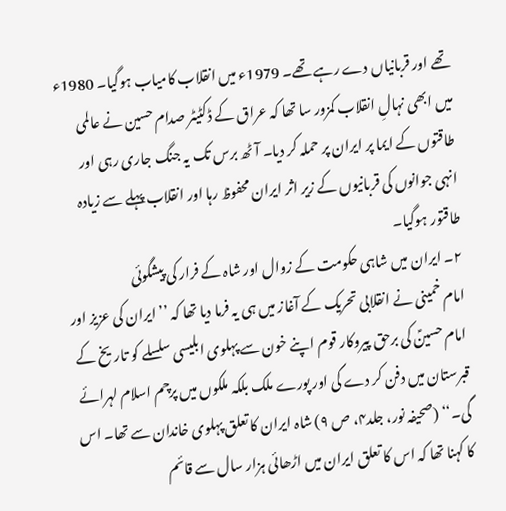تھے اور قربانیاں دے رہے تھے۔ 1979ء میں انقلاب کامیاب ہوگیا۔ 1980ء میں ابھی نہالِ انقلاب کمزور سا تھا کہ عراق کے ڈکٹیٹر صدام حسین نے عالمی طاقتوں کے ایما پر ایران پر حملہ کر دیا۔ آٹھ برس تک یہ جنگ جاری رہی اور انہی جوانوں کی قربانیوں کے زیر اثر ایران محفوظ رہا اور انقلاب پہلے سے زیادہ طاقتور ہوگیا۔
۲۔ ایران میں شاہی حکومت کے زوال اور شاہ کے فرار کی پیشگوئی
امام خمینی نے انقلابی تحریک کے آغاز میں ہی یہ فرما دیا تھا کہ ’’ایران کی عزیز اور امام حسینؑ کی برحق پیروکار قوم اپنے خون سے پہلوی ابلیسی سلسلے کو تاریخ کے قبرستان میں دفن کر دے گی اور پورے ملک بلکہ ملکوں میں پرچم اسلام لہرائے گی۔‘‘ (صحیفہ نور، جلد۴، ص ۹) شاہ ایران کا تعلق پہلوی خاندان سے تھا۔ اس کا کہنا تھا کہ اس کا تعلق ایران میں اڑھائی ہزار سال سے قائم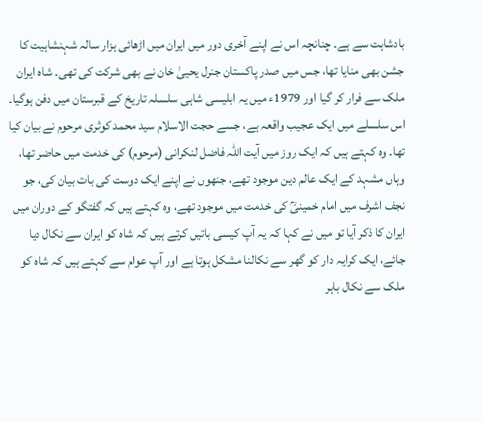بادشاہت سے ہے۔ چنانچہ اس نے اپنے آخری دور میں ایران میں اڑھائی ہزار سالہ شہنشاہیت کا جشن بھی منایا تھا، جس میں صدر پاکستان جنرل یحییٰ خان نے بھی شرکت کی تھی۔ شاہ ایران ملک سے فرار کر گیا اور 1979ء میں یہ ابلیسی شاہی سلسلہ تاریخ کے قبرستان میں دفن ہوگیا۔
اس سلسلے میں ایک عجیب واقعہ ہے، جسے حجت الاسلام سید محمد کوثری مرحوم نے بیان کیا تھا۔ وہ کہتے ہیں کہ ایک روز میں آیت اللہ فاضل لنکرانی (مرحوم) کی خدمت میں حاضر تھا، وہاں مشہد کے ایک عالم دین موجود تھے، جنھوں نے اپنے ایک دوست کی بات بیان کی، جو نجف اشرف میں امام خمینیؒ کی خدمت میں موجود تھے، وہ کہتے ہیں کہ گفتگو کے دوران میں ایران کا ذکر آیا تو میں نے کہا کہ یہ آپ کیسی باتیں کرتے ہیں کہ شاہ کو ایران سے نکال دیا جائے، ایک کرایہ دار کو گھر سے نکالنا مشکل ہوتا ہے اور آپ عوام سے کہتے ہیں کہ شاہ کو ملک سے نکال باہر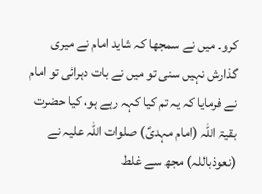کرو۔ میں نے سمجھا کہ شاید امام نے میری گذارش نہیں سنی تو میں نے بات دہرائی تو امام نے فرمایا کہ یہ تم کیا کہہ رہے ہو، کیا حضرت بقیۃ اللہ (امام مہدیؑ) صلوات اللہ علیہ نے (نعوذباللہ) مجھ سے غلط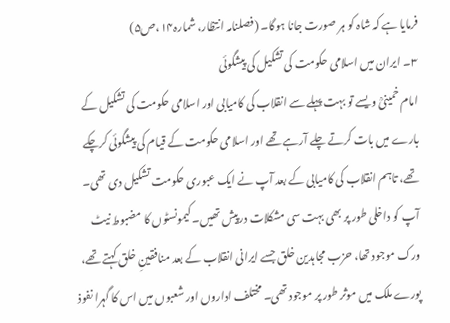فرمایا ہے کہ شاہ کو ہر صورت جانا ہوگا۔ (فصلنامہ انتظار، شمارہ۱۴،ص۵)
۳۔ ایران میں اسلامی حکومت کی تشکیل کی پیشگوئی
امام خمینیؒ ویسے تو بہت پہلے سے انقلاب کی کامیابی اور اسلامی حکومت کی تشکیل کے بارے میں بات کرتے چلے آرہے تھے اور اسلامی حکومت کے قیام کی پیشگوئی کرچکے تھے، تاہم انقلاب کی کامیابی کے بعد آپ نے ایک عبوری حکومت تشکیل دی تھی۔ آپ کو داخلی طور پر بھی بہت سی مشکلات درپیش تھیں۔ کیمونسٹوں کا مضبوط نیٹ ورک موجود تھا، حزب مجاہدین خلق جسے ایرانی انقلاب کے بعد منافقینِ خلق کہتے تھے، پورے ملک میں موثر طور پر موجود تھی۔ مختلف اداروں اور شعبوں میں اس کا گہرا نفوذ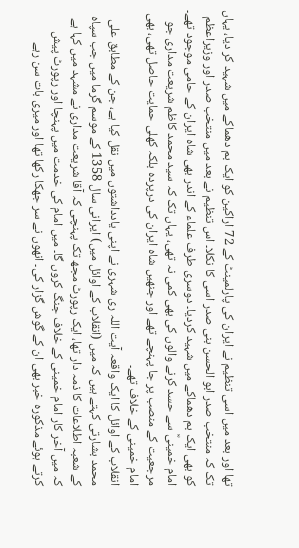تھا اور بعد میں اسی تنظیم نے ایران کی پارلمینٹ کے 72 اراکین کو ایک بم دھماکے میں شہید کر دیا، یہاں تک کہ منتخب صدر ابو الحسن بنی صدر اسی کا نکلا۔ اس تنظیم نے بعد میں منتخب صدر اور وزیراعظم کو بھی ایک بم دھماکے میں شہید کردیا۔ دوسری طرف علماء کے اندر بھی شاہ ایران کے حامی موجود تھے۔ امام خمینیؒ سے حسد کرنے والوں کی بھی کمی نہ تھی، یہاں تک کہ سید محمد کاظم شریعت مداری جو مرجعیت کے منصب پر جا پہنچے تھے اور جنھیں شاہ ایران کی درپردہ بلکہ کھلی حمایت حاصل تھی، بھی امام خمینی کے خلاف تھے۔
انقلاب کے اوائل کا ایک واقعہ آیت اللہ ری شہری نے اپنی یادداشتوں میں نقل کیا ہے، جن کے مطابق علی محمد بشارتی کہتے ہیں کہ میں (انقلاب کے اوائل میں) ایرانی سال 1358 کے موسم گرما میں جب سپاہ کے شعبہ اطلاعات کا ذمہ دار تھا، ایک رپورٹ مجھ تک پہنچی کہ آقا شریعت مداری نے مشہد میں کہا ہے کہ میں آخر کار امام خمینی کے خلاف جنگ کروں گا۔ میں امام کی خدمت میں پہنچا اور رپورٹ پیش کرتے ہوئے مذکورہ خبر بھی ان کے گوش گزار کی۔ انھوں نے سر جھکا رکھا تھا اور میری بات سن رہے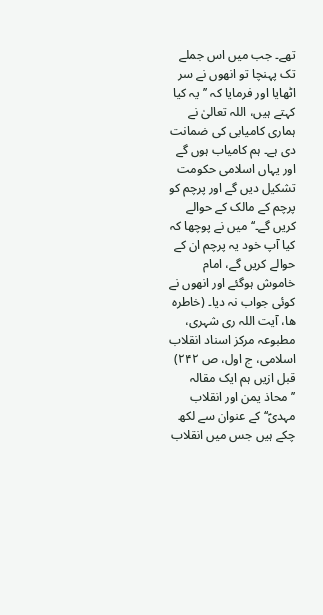تھے۔ جب میں اس جملے تک پہنچا تو انھوں نے سر اٹھایا اور فرمایا کہ ’’یہ کیا کہتے ہیں، اللہ تعالیٰ نے ہماری کامیابی کی ضمانت دی ہے۔ ہم کامیاب ہوں گے اور یہاں اسلامی حکومت تشکیل دیں گے اور پرچم کو پرچم کے مالک کے حوالے کریں گے۔‘‘ میں نے پوچھا کہ کیا آپ خود یہ پرچم ان کے حوالے کریں گے، امام خاموش ہوگئے اور انھوں نے کوئی جواب نہ دیا۔ (خاطرہ ھا، آیت اللہ ری شہری، مطبوعہ مرکز اسناد انقلاب اسلامی، ج اول، ص ۲۴۲)
قبل ازیں ہم ایک مقالہ ’’محاذ یمن اور انقلاب مہدیؑ‘‘ کے عنوان سے لکھ چکے ہیں جس میں انقلاب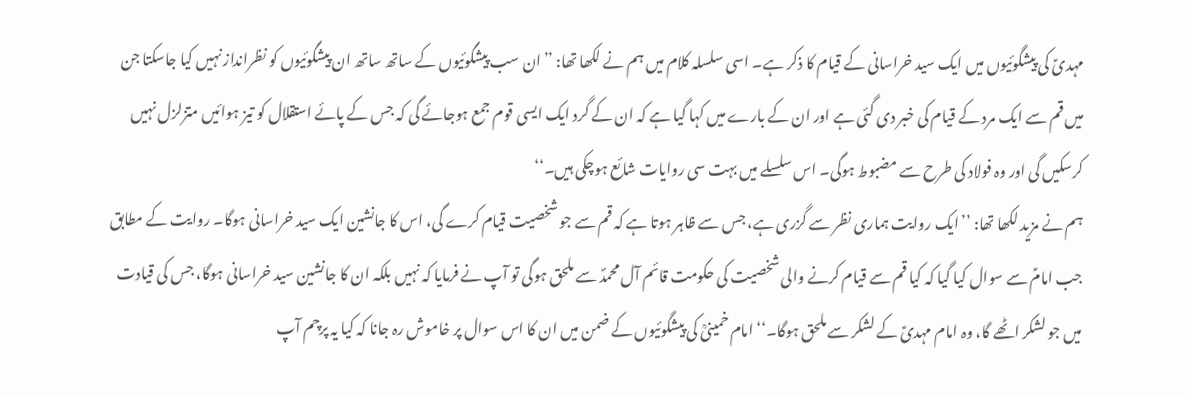مہدیؑ کی پیشگوئیوں میں ایک سید خراسانی کے قیام کا ذکر ہے۔ اسی سلسلہ کلام میں ہم نے لکھا تھا: ’’ان سب پیشگوئیوں کے ساتھ ساتھ ان پیشگوئیوں کو نظرانداز نہیں کیا جاسکتا جن میں قم سے ایک مرد کے قیام کی خبر دی گئی ہے اور ان کے بارے میں کہا گیا ہے کہ ان کے گرد ایک ایسی قوم جمع ہوجائے گی کہ جس کے پائے استقلال کو تیز ہوائیں متزلزل نہیں کرسکیں گی اور وہ فولاد کی طرح سے مضبوط ہوگی۔ اس سلسلے میں بہت سی روایات شائع ہوچکی ہیں۔‘‘
ہم نے مزید لکھا تھا: ’’ایک روایت ہماری نظر سے گزری ہے، جس سے ظاہر ہوتا ہے کہ قم سے جو شخصیت قیام کرے گی، اس کا جانشین ایک سید خراسانی ہوگا۔ روایت کے مطابق جب امامؑ سے سوال کیا گیا کہ کیا قم سے قیام کرنے والی شخصیت کی حکومت قائم آل محمدؐ سے ملحق ہوگی تو آپ نے فرمایا کہ نہیں بلکہ ان کا جانشین سید خراسانی ہوگا، جس کی قیادت میں جو لشکر اٹھے گا، وہ امام مہدیؑ کے لشکر سے ملحق ہوگا۔‘‘ امام خمینیؒ کی پیشگوئیوں کے ضمن میں ان کا اس سوال پر خاموش رہ جانا کہ کیا یہ پرچم آپ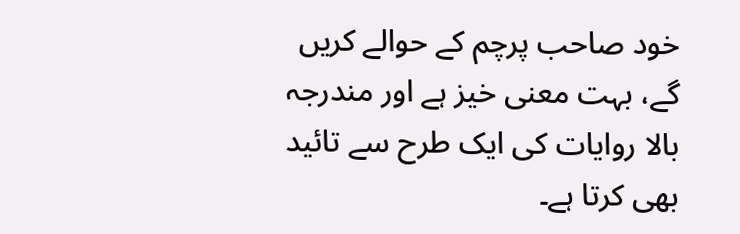خود صاحب پرچم کے حوالے کریں گے، بہت معنی خیز ہے اور مندرجہ بالا روایات کی ایک طرح سے تائید بھی کرتا ہے۔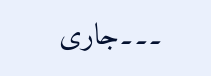۔۔۔جاری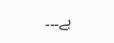ہے۔۔۔